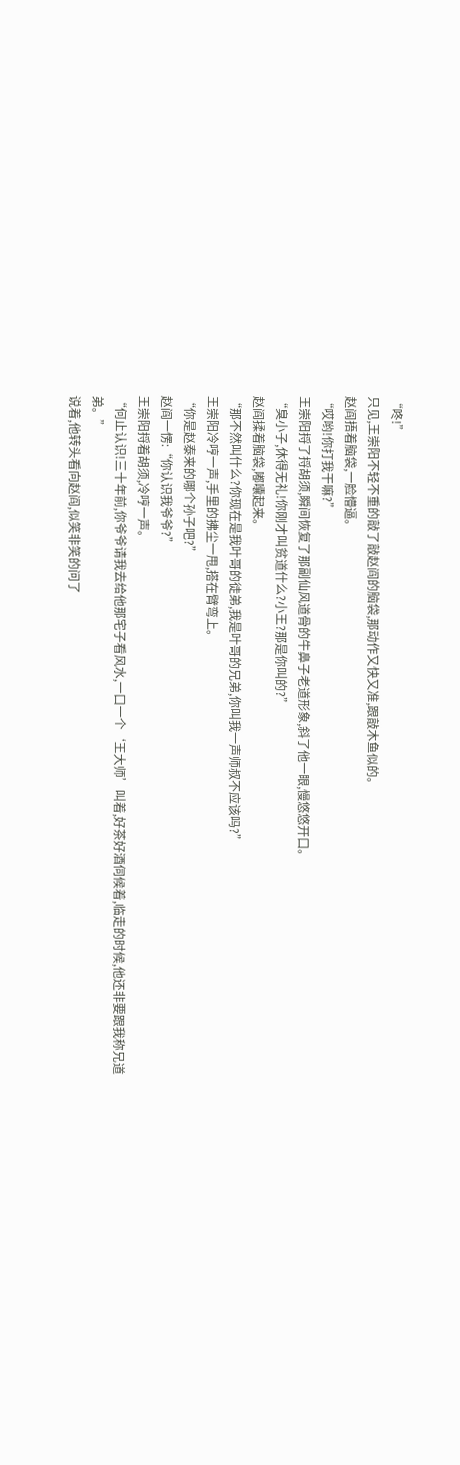“咚!”
只见,王崇阳不轻不重的敲了敲赵阎的脑袋,那动作又快又准,跟敲木鱼似的。
赵阎捂着脑袋,一脸懵逼。
“哎哟!你打我干嘛?”
王崇阳捋了捋胡须,瞬间恢复了那副仙风道骨的牛鼻子老道形象,斜了他一眼,慢悠悠开口。
“臭小子,休得无礼!你刚才叫贫道什么?小王?那是你叫的?”
赵阎揉着脑袋,嘟囔起来。
“那不然叫什么?你现在是我叶哥的徒弟,我是叶哥的兄弟,你叫我一声师叔不应该吗?”
王崇阳冷哼一声,手里的拂尘一甩,搭在臂弯上。
“你是赵泰来的哪个孙子吧?”
赵阎一愣:“你认识我爷爷?”
王崇阳捋着胡须,冷哼一声。
“何止认识!三十年前,你爷爷请我去给他那宅子看风水,一口一个‘王大师’叫着,好茶好酒伺候着,临走的时候,他还非要跟我称兄道弟。”
说着,他转头看向赵阎,似笑非笑的问了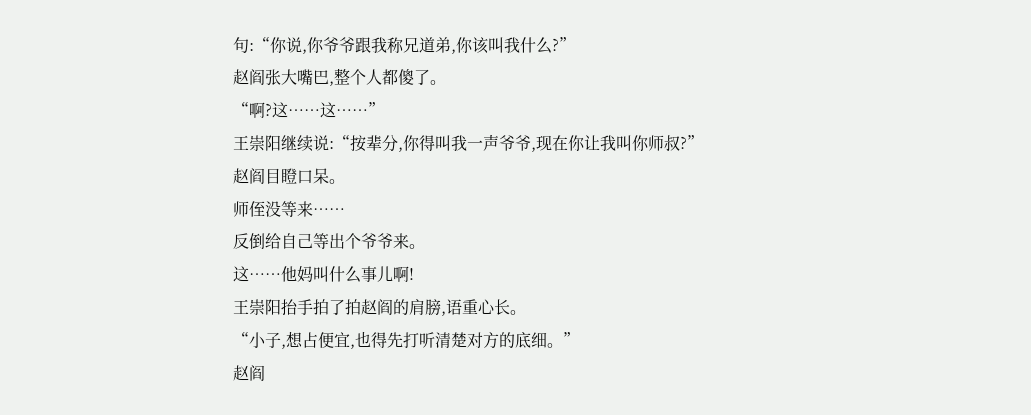句:“你说,你爷爷跟我称兄道弟,你该叫我什么?”
赵阎张大嘴巴,整个人都傻了。
“啊?这……这……”
王崇阳继续说:“按辈分,你得叫我一声爷爷,现在你让我叫你师叔?”
赵阎目瞪口呆。
师侄没等来……
反倒给自己等出个爷爷来。
这……他妈叫什么事儿啊!
王崇阳抬手拍了拍赵阎的肩膀,语重心长。
“小子,想占便宜,也得先打听清楚对方的底细。”
赵阎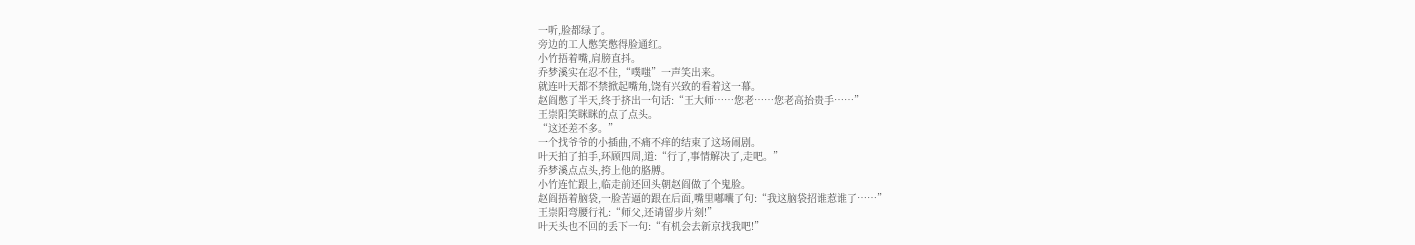一听,脸都绿了。
旁边的工人憋笑憋得脸通红。
小竹捂着嘴,肩膀直抖。
乔梦溪实在忍不住,“噗嗤”一声笑出来。
就连叶天都不禁掀起嘴角,饶有兴致的看着这一幕。
赵阎憋了半天,终于挤出一句话:“王大师……您老……您老高抬贵手……”
王崇阳笑眯眯的点了点头。
“这还差不多。”
一个找爷爷的小插曲,不痛不痒的结束了这场闹剧。
叶天拍了拍手,环顾四周,道:“行了,事情解决了,走吧。”
乔梦溪点点头,挎上他的胳膊。
小竹连忙跟上,临走前还回头朝赵阎做了个鬼脸。
赵阎捂着脑袋,一脸苦逼的跟在后面,嘴里嘟囔了句:“我这脑袋招谁惹谁了……”
王崇阳弯腰行礼:“师父,还请留步片刻!”
叶天头也不回的丢下一句:“有机会去新京找我吧!”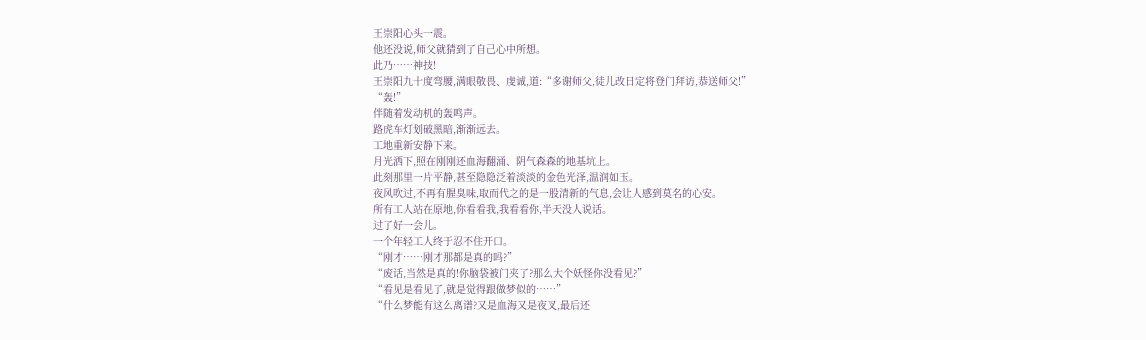王崇阳心头一震。
他还没说,师父就猜到了自己心中所想。
此乃……神技!
王崇阳九十度弯腰,满眼敬畏、虔诚,道:“多谢师父,徒儿改日定将登门拜访,恭送师父!”
“轰!”
伴随着发动机的轰鸣声。
路虎车灯划破黑暗,渐渐远去。
工地重新安静下来。
月光洒下,照在刚刚还血海翻涌、阴气森森的地基坑上。
此刻那里一片平静,甚至隐隐泛着淡淡的金色光泽,温润如玉。
夜风吹过,不再有腥臭味,取而代之的是一股清新的气息,会让人感到莫名的心安。
所有工人站在原地,你看看我,我看看你,半天没人说话。
过了好一会儿。
一个年轻工人终于忍不住开口。
“刚才……刚才那都是真的吗?”
“废话,当然是真的!你脑袋被门夹了?那么大个妖怪你没看见?”
“看见是看见了,就是觉得跟做梦似的……”
“什么梦能有这么离谱?又是血海又是夜叉,最后还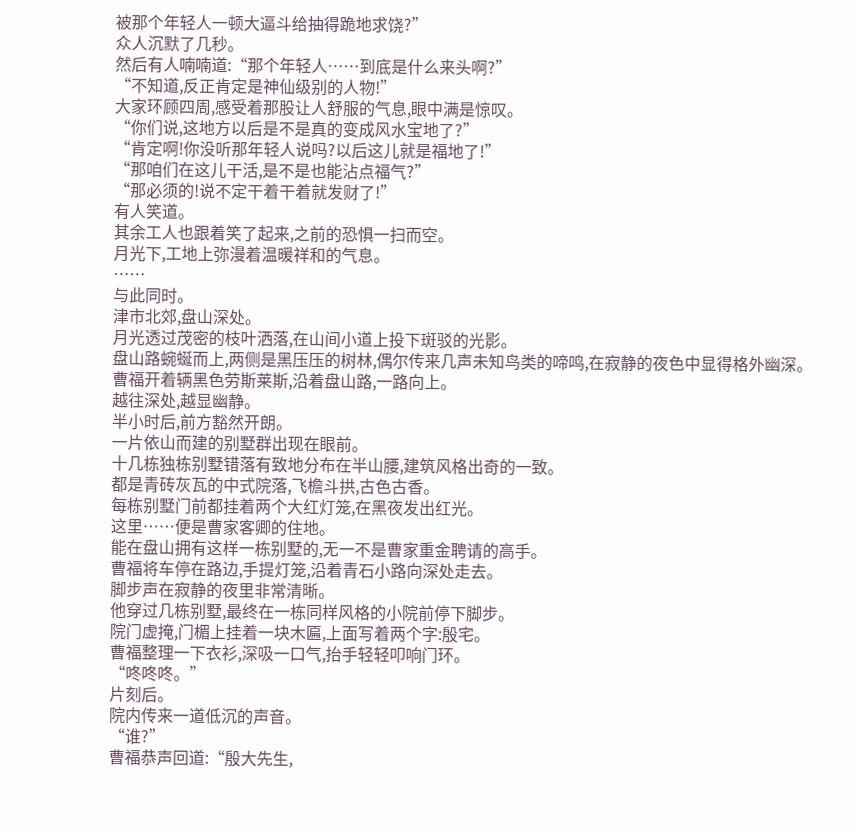被那个年轻人一顿大逼斗给抽得跪地求饶?”
众人沉默了几秒。
然后有人喃喃道:“那个年轻人……到底是什么来头啊?”
“不知道,反正肯定是神仙级别的人物!”
大家环顾四周,感受着那股让人舒服的气息,眼中满是惊叹。
“你们说,这地方以后是不是真的变成风水宝地了?”
“肯定啊!你没听那年轻人说吗?以后这儿就是福地了!”
“那咱们在这儿干活,是不是也能沾点福气?”
“那必须的!说不定干着干着就发财了!”
有人笑道。
其余工人也跟着笑了起来,之前的恐惧一扫而空。
月光下,工地上弥漫着温暖祥和的气息。
……
与此同时。
津市北郊,盘山深处。
月光透过茂密的枝叶洒落,在山间小道上投下斑驳的光影。
盘山路蜿蜒而上,两侧是黑压压的树林,偶尔传来几声未知鸟类的啼鸣,在寂静的夜色中显得格外幽深。
曹福开着辆黑色劳斯莱斯,沿着盘山路,一路向上。
越往深处,越显幽静。
半小时后,前方豁然开朗。
一片依山而建的别墅群出现在眼前。
十几栋独栋别墅错落有致地分布在半山腰,建筑风格出奇的一致。
都是青砖灰瓦的中式院落,飞檐斗拱,古色古香。
每栋别墅门前都挂着两个大红灯笼,在黑夜发出红光。
这里……便是曹家客卿的住地。
能在盘山拥有这样一栋别墅的,无一不是曹家重金聘请的高手。
曹福将车停在路边,手提灯笼,沿着青石小路向深处走去。
脚步声在寂静的夜里非常清晰。
他穿过几栋别墅,最终在一栋同样风格的小院前停下脚步。
院门虚掩,门楣上挂着一块木匾,上面写着两个字:殷宅。
曹福整理一下衣衫,深吸一口气,抬手轻轻叩响门环。
“咚咚咚。”
片刻后。
院内传来一道低沉的声音。
“谁?”
曹福恭声回道:“殷大先生,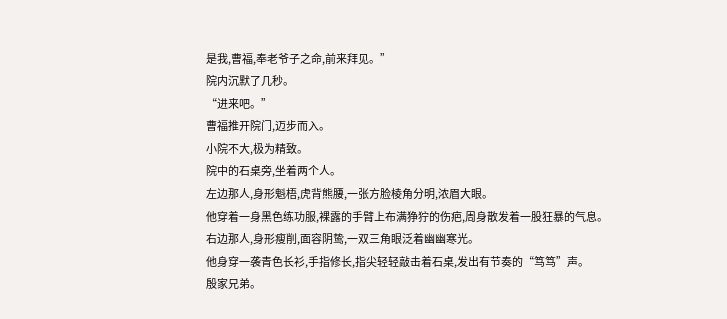是我,曹福,奉老爷子之命,前来拜见。”
院内沉默了几秒。
“进来吧。”
曹福推开院门,迈步而入。
小院不大,极为精致。
院中的石桌旁,坐着两个人。
左边那人,身形魁梧,虎背熊腰,一张方脸棱角分明,浓眉大眼。
他穿着一身黑色练功服,裸露的手臂上布满狰狞的伤疤,周身散发着一股狂暴的气息。
右边那人,身形瘦削,面容阴鸷,一双三角眼泛着幽幽寒光。
他身穿一袭青色长衫,手指修长,指尖轻轻敲击着石桌,发出有节奏的“笃笃”声。
殷家兄弟。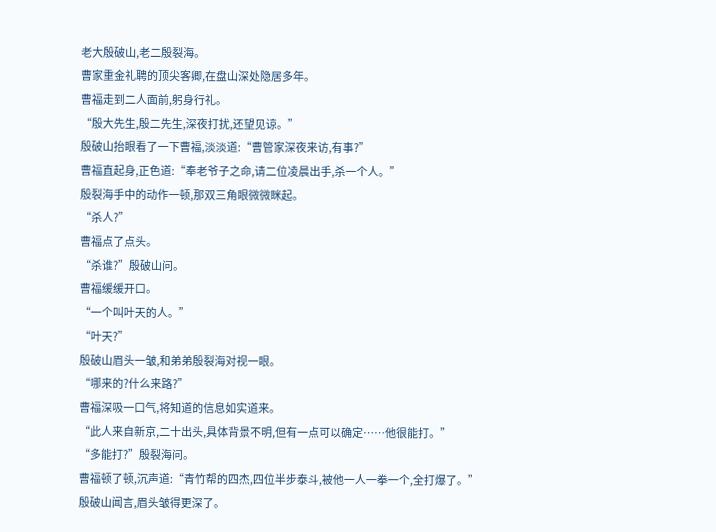老大殷破山,老二殷裂海。
曹家重金礼聘的顶尖客卿,在盘山深处隐居多年。
曹福走到二人面前,躬身行礼。
“殷大先生,殷二先生,深夜打扰,还望见谅。”
殷破山抬眼看了一下曹福,淡淡道:“曹管家深夜来访,有事?”
曹福直起身,正色道:“奉老爷子之命,请二位凌晨出手,杀一个人。”
殷裂海手中的动作一顿,那双三角眼微微眯起。
“杀人?”
曹福点了点头。
“杀谁?”殷破山问。
曹福缓缓开口。
“一个叫叶天的人。”
“叶天?”
殷破山眉头一皱,和弟弟殷裂海对视一眼。
“哪来的?什么来路?”
曹福深吸一口气,将知道的信息如实道来。
“此人来自新京,二十出头,具体背景不明,但有一点可以确定……他很能打。”
“多能打?”殷裂海问。
曹福顿了顿,沉声道:“青竹帮的四杰,四位半步泰斗,被他一人一拳一个,全打爆了。”
殷破山闻言,眉头皱得更深了。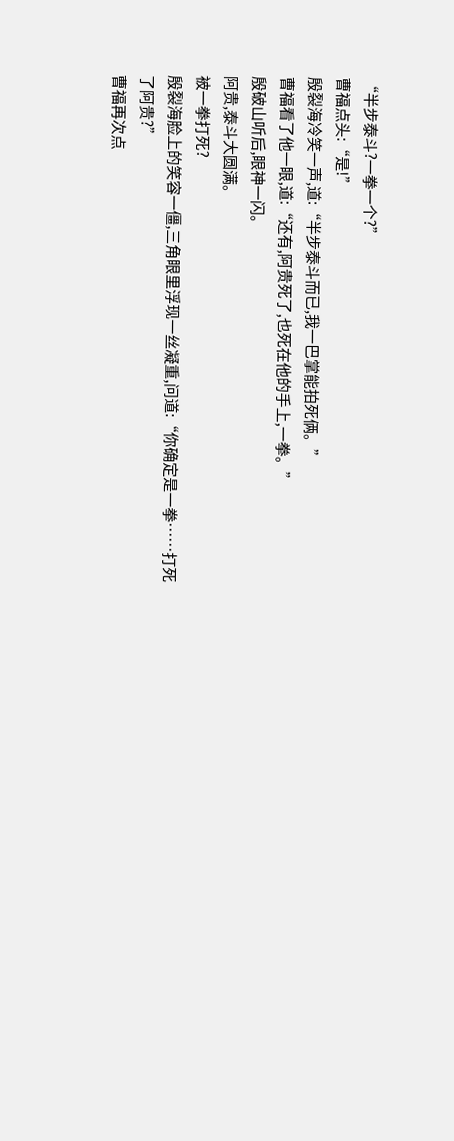“半步泰斗?一拳一个?”
曹福点头:“是!”
殷裂海冷笑一声,道:“半步泰斗而已,我一巴掌能拍死俩。”
曹福看了他一眼,道:“还有,阿贵死了,也死在他的手上,一拳。”
殷破山听后,眼神一闪。
阿贵,泰斗大圆满。
被一拳打死?
殷裂海脸上的笑容一僵,三角眼里浮现一丝凝重,问道:“你确定是一拳……打死了阿贵?”
曹福再次点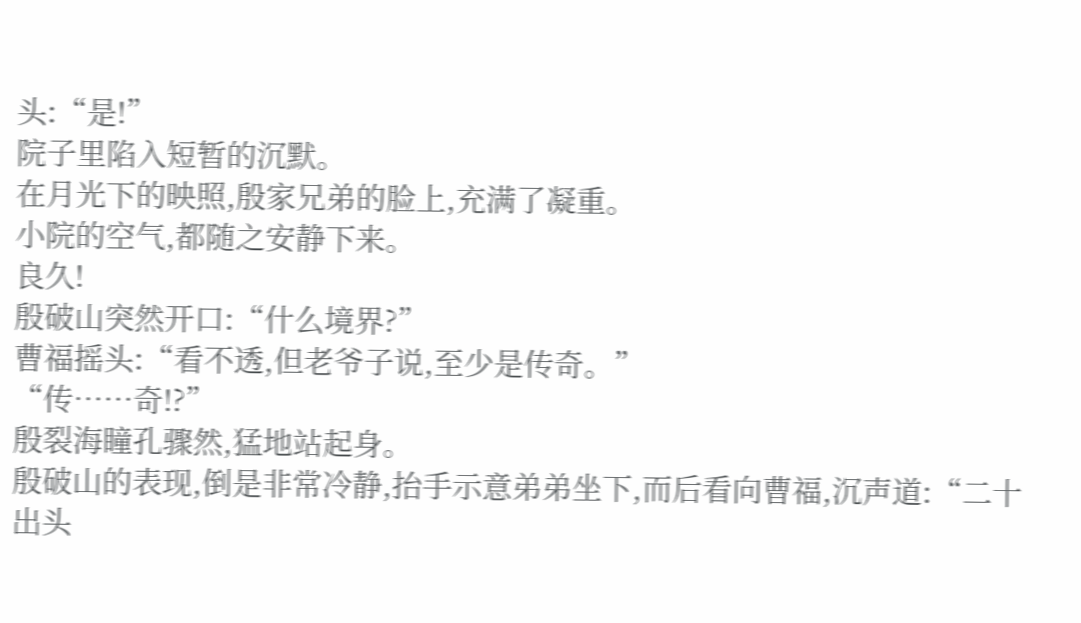头:“是!”
院子里陷入短暂的沉默。
在月光下的映照,殷家兄弟的脸上,充满了凝重。
小院的空气,都随之安静下来。
良久!
殷破山突然开口:“什么境界?”
曹福摇头:“看不透,但老爷子说,至少是传奇。”
“传……奇!?”
殷裂海瞳孔骤然,猛地站起身。
殷破山的表现,倒是非常冷静,抬手示意弟弟坐下,而后看向曹福,沉声道:“二十出头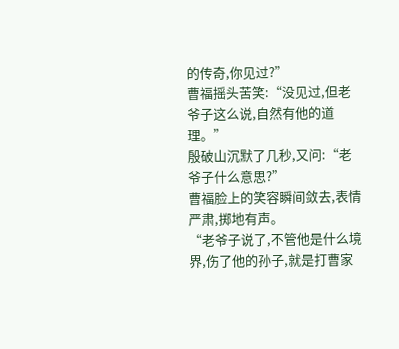的传奇,你见过?”
曹福摇头苦笑:“没见过,但老爷子这么说,自然有他的道理。”
殷破山沉默了几秒,又问:“老爷子什么意思?”
曹福脸上的笑容瞬间敛去,表情严肃,掷地有声。
“老爷子说了,不管他是什么境界,伤了他的孙子,就是打曹家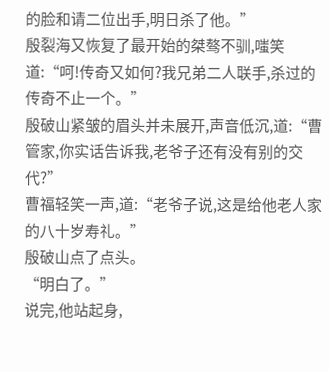的脸和请二位出手,明日杀了他。”
殷裂海又恢复了最开始的桀骜不驯,嗤笑道:“呵!传奇又如何?我兄弟二人联手,杀过的传奇不止一个。”
殷破山紧皱的眉头并未展开,声音低沉,道:“曹管家,你实话告诉我,老爷子还有没有别的交代?”
曹福轻笑一声,道:“老爷子说,这是给他老人家的八十岁寿礼。”
殷破山点了点头。
“明白了。”
说完,他站起身,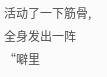活动了一下筋骨,全身发出一阵“噼里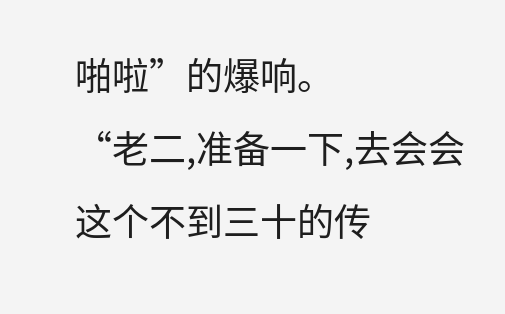啪啦”的爆响。
“老二,准备一下,去会会这个不到三十的传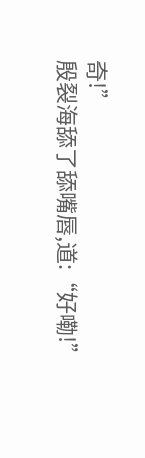奇!”
殷裂海舔了舔嘴唇,道:“好嘞!”